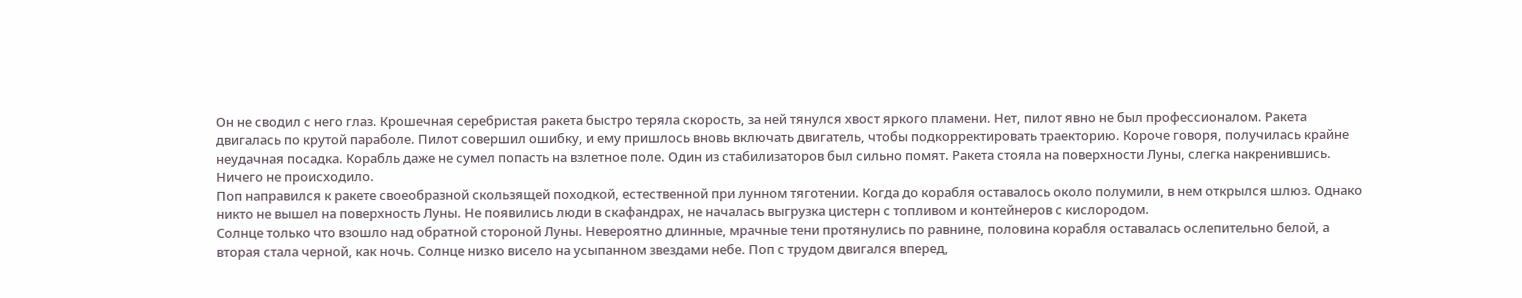Он не сводил с него глаз. Крошечная серебристая ракета быстро теряла скорость, за ней тянулся хвост яркого пламени. Нет, пилот явно не был профессионалом. Ракета двигалась по крутой параболе. Пилот совершил ошибку, и ему пришлось вновь включать двигатель, чтобы подкорректировать траекторию. Короче говоря, получилась крайне неудачная посадка. Корабль даже не сумел попасть на взлетное поле. Один из стабилизаторов был сильно помят. Ракета стояла на поверхности Луны, слегка накренившись.
Ничего не происходило.
Поп направился к ракете своеобразной скользящей походкой, естественной при лунном тяготении. Когда до корабля оставалось около полумили, в нем открылся шлюз. Однако никто не вышел на поверхность Луны. Не появились люди в скафандрах, не началась выгрузка цистерн с топливом и контейнеров с кислородом.
Солнце только что взошло над обратной стороной Луны. Невероятно длинные, мрачные тени протянулись по равнине, половина корабля оставалась ослепительно белой, а вторая стала черной, как ночь. Солнце низко висело на усыпанном звездами небе. Поп с трудом двигался вперед,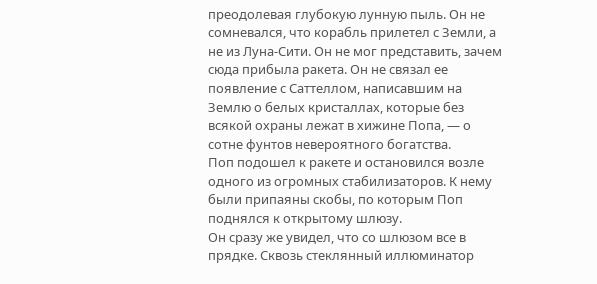преодолевая глубокую лунную пыль. Он не сомневался, что корабль прилетел с Земли, а не из Луна-Сити. Он не мог представить, зачем сюда прибыла ракета. Он не связал ее появление с Саттеллом, написавшим на Землю о белых кристаллах, которые без всякой охраны лежат в хижине Попа, — о сотне фунтов невероятного богатства.
Поп подошел к ракете и остановился возле одного из огромных стабилизаторов. К нему были припаяны скобы, по которым Поп поднялся к открытому шлюзу.
Он сразу же увидел, что со шлюзом все в прядке. Сквозь стеклянный иллюминатор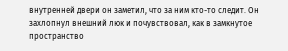внутренней двери он заметил, что за ним кто-то следит. Он захлопнул внешний люк и почувствовал, как в замкнутое пространство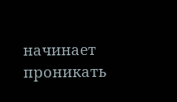начинает проникать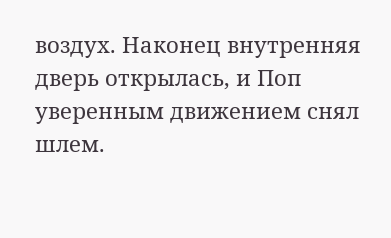воздух. Наконец внутренняя дверь открылась, и Поп уверенным движением снял шлем.